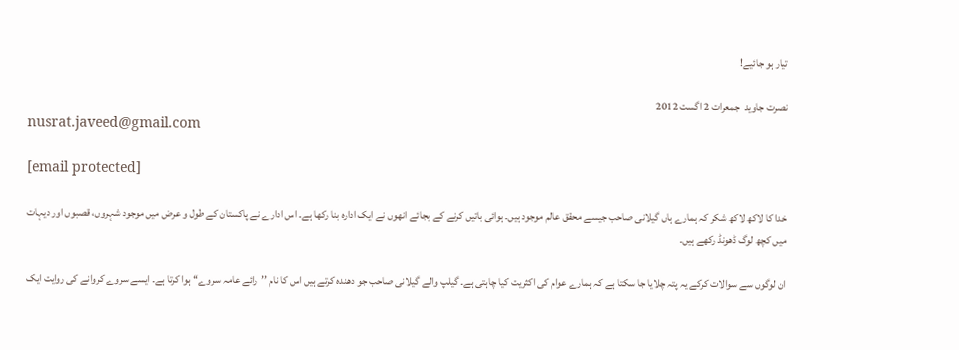تیار ہو جائیے!

نصرت جاوید  جمعرات 2 اگست 2012
nusrat.javeed@gmail.com

[email protected]

خدا کا لاکھ لاکھ شکر کہ ہمارے ہاں گیلانی صاحب جیسے محقق عالم موجود ہیں۔ ہوائی باتیں کرنے کے بجائے انھوں نے ایک ادارہ بنا رکھا ہے۔ اس ادارے نے پاکستان کے طول و عرض میں موجود شہروں، قصبوں اور دیہات میں کچھ لوگ ڈھونڈ رکھے ہیں۔

ان لوگوں سے سوالات کرکے یہ پتہ چلایا جا سکتا ہے کہ ہمارے عوام کی اکثریت کیا چاہتی ہے۔ گیلپ والے گیلانی صاحب جو دھندہ کرتے ہیں اس کا نام ’’رائے عامہ سروے‘‘ ہوا کرتا ہے۔ ایسے سروے کروانے کی روایت ایک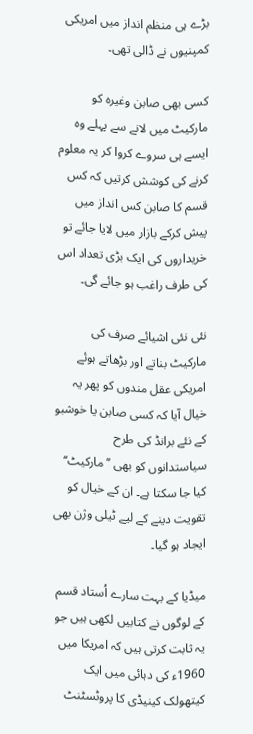بڑے ہی منظم انداز میں امریکی کمپنیوں نے ڈالی تھی۔

کسی بھی صابن وغیرہ کو مارکیٹ میں لانے سے پہلے وہ ایسے ہی سروے کروا کر یہ معلوم کرنے کی کوشش کرتیں کہ کس قسم کا صابن کس انداز میں پیش کرکے بازار میں لایا جائے تو خریداروں کی ایک بڑی تعداد اس کی طرف راغب ہو جائے گی۔

نئی نئی اشیائے صرف کی مارکیٹ بناتے اور بڑھاتے ہوئے امریکی عقل مندوں کو پھر یہ خیال آیا کہ کسی صابن یا خوشبو کے نئے برانڈ کی طرح سیاستدانوں کو بھی ’’مارکیٹ‘‘ کیا جا سکتا ہے۔ ان کے خیال کو تقویت دینے کے لیے ٹیلی وژن بھی ایجاد ہو گیا۔

میڈیا کے بہت سارے اُستاد قسم کے لوگوں نے کتابیں لکھی ہیں جو یہ ثابت کرتی ہیں کہ امریکا میں 1960ء کی دہائی میں ایک کیتھولک کینیڈی کا پروٹسٹنٹ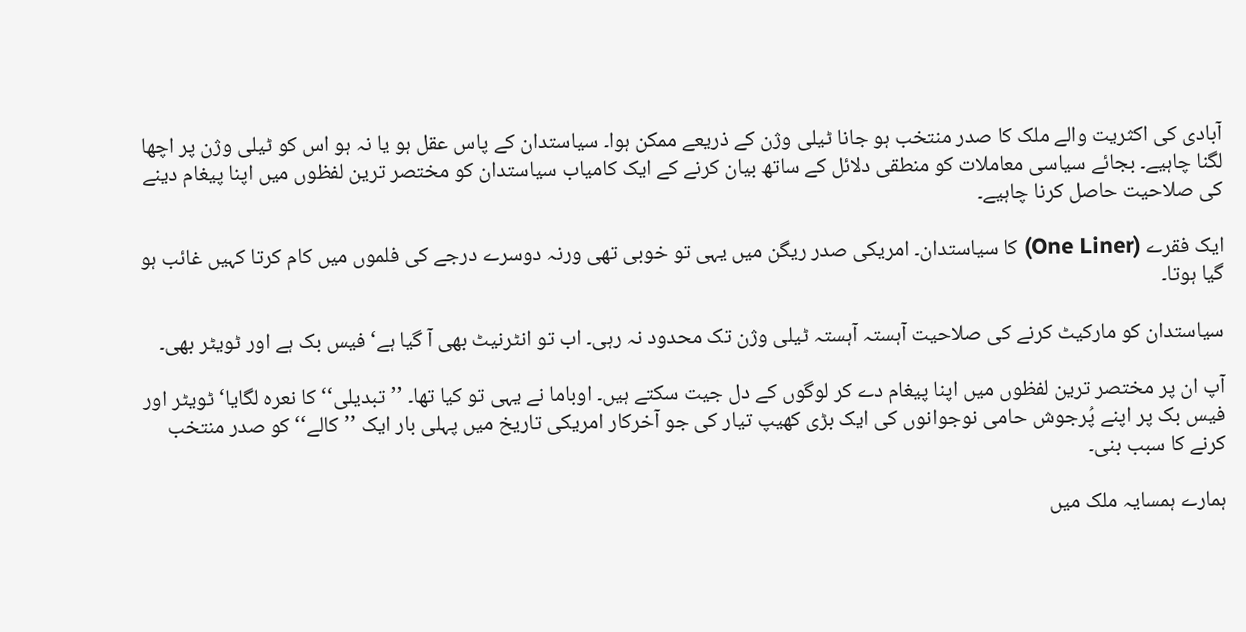آبادی کی اکثریت والے ملک کا صدر منتخب ہو جانا ٹیلی وژن کے ذریعے ممکن ہوا۔ سیاستدان کے پاس عقل ہو یا نہ ہو اس کو ٹیلی وژن پر اچھا لگنا چاہیے۔ بجائے سیاسی معاملات کو منطقی دلائل کے ساتھ بیان کرنے کے ایک کامیاب سیاستدان کو مختصر ترین لفظوں میں اپنا پیغام دینے کی صلاحیت حاصل کرنا چاہیے۔

ایک فقرے (One Liner) کا سیاستدان۔ امریکی صدر ریگن میں یہی تو خوبی تھی ورنہ دوسرے درجے کی فلموں میں کام کرتا کہیں غائب ہو گیا ہوتا۔

سیاستدان کو مارکیٹ کرنے کی صلاحیت آہستہ آہستہ ٹیلی وژن تک محدود نہ رہی۔ اب تو انٹرنیٹ بھی آ گیا ہے‘ فیس بک ہے اور ٹویٹر بھی۔

آپ ان پر مختصر ترین لفظوں میں اپنا پیغام دے کر لوگوں کے دل جیت سکتے ہیں۔ اوباما نے یہی تو کیا تھا۔ ’’تبدیلی‘‘ کا نعرہ لگایا‘ ٹویٹر اور فیس بک پر اپنے پُرجوش حامی نوجوانوں کی ایک بڑی کھیپ تیار کی جو آخرکار امریکی تاریخ میں پہلی بار ایک ’’کالے‘‘ کو صدر منتخب کرنے کا سبب بنی۔

ہمارے ہمسایہ ملک میں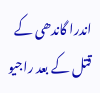اندرا گاندھی کے قتل کے بعد راجیو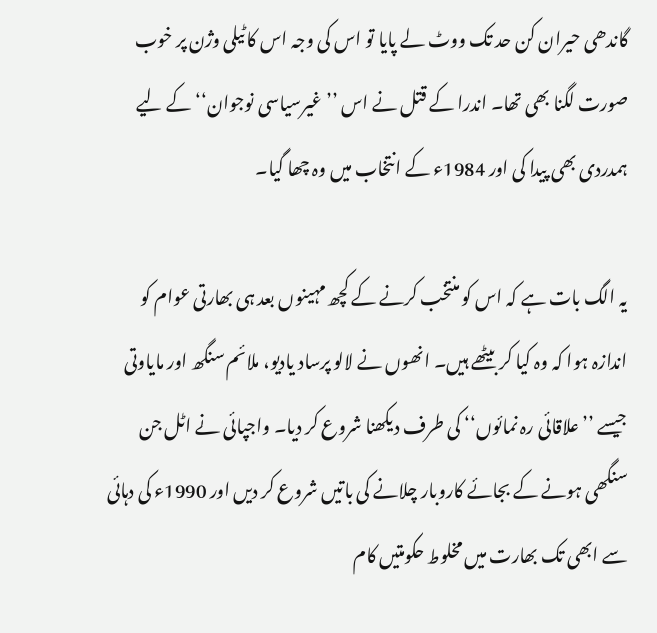گاندھی حیران کن حد تک ووٹ لے پایا تو اس کی وجہ اس کا ٹیلی وژن پر خوب صورت لگنا بھی تھا۔ اندرا کے قتل نے اس ’’غیرسیاسی نوجوان‘‘ کے لیے ہمدردی بھی پیدا کی اور 1984ء کے انتخاب میں وہ چھا گیا۔

یہ الگ بات ہے کہ اس کو منتخب کرنے کے کچھ مہینوں بعد ہی بھارتی عوام کو اندازہ ہوا کہ وہ کیا کر بیٹھے ہیں۔ انھوں نے لالو پرساد یادیو، ملائم سنگھ اور مایاوتی جیسے ’’علاقائی رہ نمائوں‘‘ کی طرف دیکھنا شروع کر دیا۔ واجپائی نے اٹل جن سنگھی ہونے کے بجائے کاروبار چلانے کی باتیں شروع کر دیں اور 1990ء کی دہائی سے ابھی تک بھارت میں مخلوط حکومتیں کام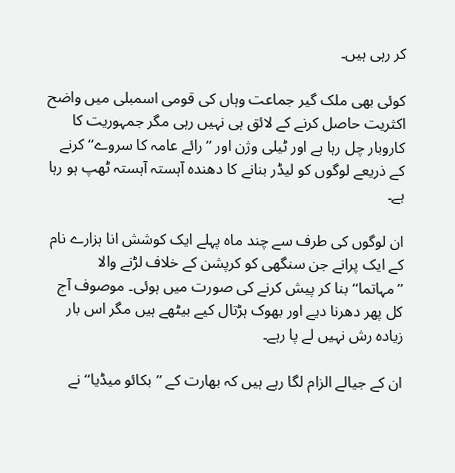کر رہی ہیں۔

کوئی بھی ملک گیر جماعت وہاں کی قومی اسمبلی میں واضح اکثریت حاصل کرنے کے لائق ہی نہیں رہی مگر جمہوریت کا کاروبار چل رہا ہے اور ٹیلی وژن اور ’’رائے عامہ کا سروے‘‘ کرنے کے ذریعے لوگوں کو لیڈر بنانے کا دھندہ آہستہ آہستہ ٹھپ ہو رہا ہے۔

ان لوگوں کی طرف سے چند ماہ پہلے ایک کوشش انا ہزارے نام کے ایک پرانے جن سنگھی کو کرپشن کے خلاف لڑنے والا ’’مہاتما‘‘ بنا کر پیش کرنے کی صورت میں ہوئی۔ موصوف آج کل پھر دھرنا دیے اور بھوک ہڑتال کیے بیٹھے ہیں مگر اس بار زیادہ رش نہیں لے پا رہے۔

ان کے جیالے الزام لگا رہے ہیں کہ بھارت کے ’’بکائو میڈیا‘‘ نے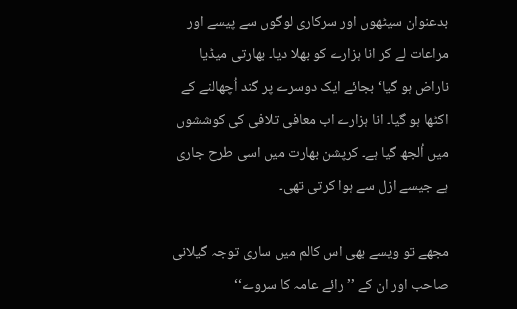بدعنوان سیٹھوں اور سرکاری لوگوں سے پیسے اور مراعات لے کر انا ہزارے کو بھلا دیا۔ بھارتی میڈیا ناراض ہو گیا‘ بجائے ایک دوسرے پر گند اُچھالنے کے اکٹھا ہو گیا۔ انا ہزارے اب معافی تلافی کی کوششوں میں اُلجھ گیا ہے۔ کرپشن بھارت میں اسی طرح جاری ہے جیسے ازل سے ہوا کرتی تھی۔

مجھے تو ویسے بھی اس کالم میں ساری توجہ گیلانی صاحب اور ان کے ’’رائے عامہ کا سروے‘‘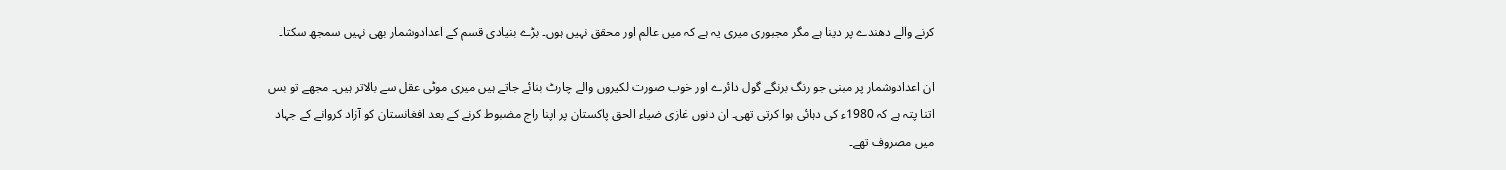کرنے والے دھندے پر دینا ہے مگر مجبوری میری یہ ہے کہ میں عالم اور محقق نہیں ہوں۔ بڑے بنیادی قسم کے اعدادوشمار بھی نہیں سمجھ سکتا۔

ان اعدادوشمار پر مبنی جو رنگ برنگے گول دائرے اور خوب صورت لکیروں والے چارٹ بنائے جاتے ہیں میری موٹی عقل سے بالاتر ہیں۔ مجھے تو بس اتنا پتہ ہے کہ 1980ء کی دہائی ہوا کرتی تھی۔ ان دنوں غازی ضیاء الحق پاکستان پر اپنا راج مضبوط کرنے کے بعد افغانستان کو آزاد کروانے کے جہاد میں مصروف تھے۔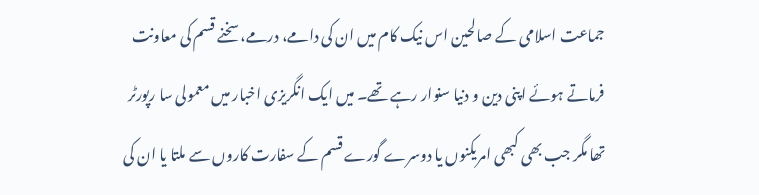جماعت اسلامی کے صالحین اس نیک کام میں ان کی دامے، درمے، سخنے قسم کی معاونت فرماتے ہوئے اپنی دین و دنیا سنوار رہے تھے۔ میں ایک انگریزی اخبار میں معمولی سا رپورٹر تھا مگر جب بھی کبھی امریکنوں یا دوسرے گورے قسم کے سفارت کاروں سے ملتا یا ان کی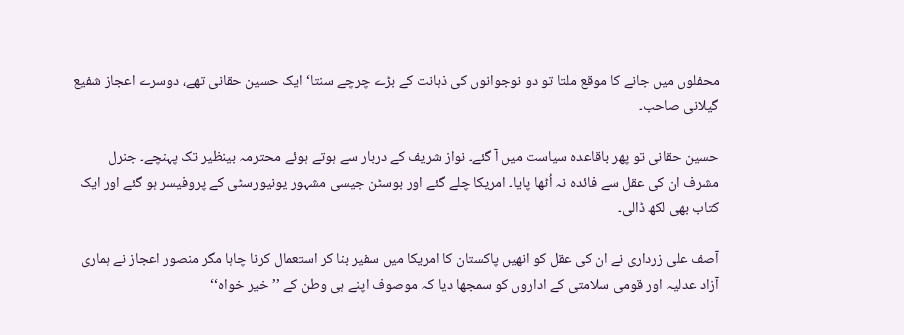محفلوں میں جانے کا موقع ملتا تو دو نوجوانوں کی ذہانت کے بڑے چرچے سنتا‘ ایک حسین حقانی تھے، دوسرے اعجاز شفیع گیلانی صاحب۔

حسین حقانی تو پھر باقاعدہ سیاست میں آ گئے۔ نواز شریف کے دربار سے ہوتے ہوئے محترمہ بینظیر تک پہنچے۔ جنرل مشرف ان کی عقل سے فائدہ نہ اُٹھا پایا۔ امریکا چلے گئے اور بوسٹن جیسی مشہور یونیورسٹی کے پروفیسر ہو گئے اور ایک کتاب بھی لکھ ڈالی۔

آصف علی زرداری نے ان کی عقل کو انھیں پاکستان کا امریکا میں سفیر بنا کر استعمال کرنا چاہا مگر منصور اعجاز نے ہماری آزاد عدلیہ اور قومی سلامتی کے اداروں کو سمجھا دیا کہ موصوف اپنے ہی وطن کے ’’خیر خواہ‘‘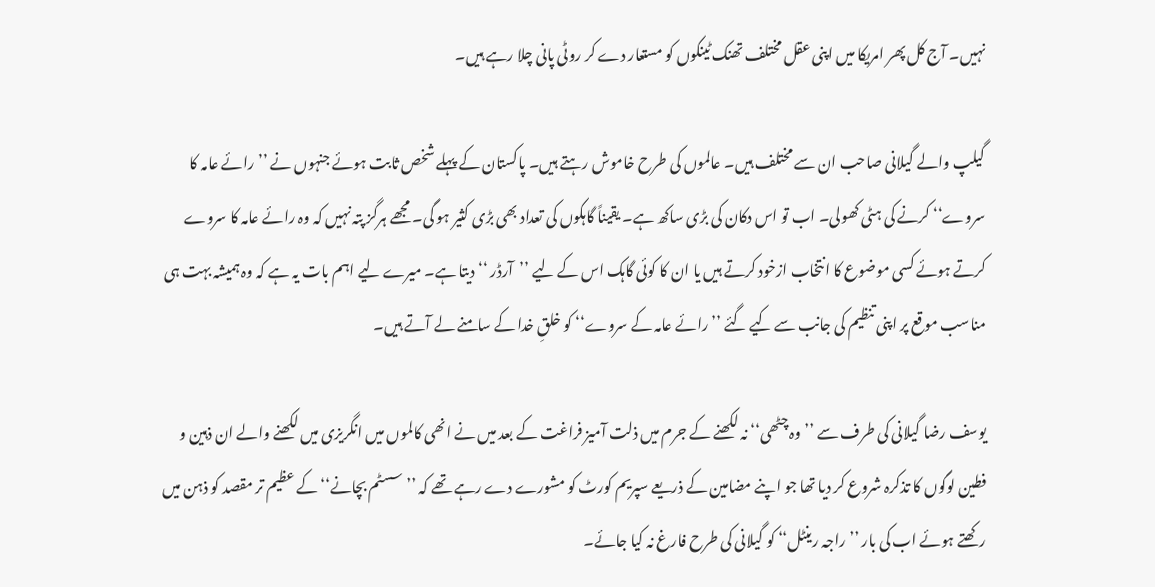نہیں۔ آج کل پھر امریکا میں اپنی عقل مختلف تھنک ٹینکوں کو مستعار دے کر روٹی پانی چلا رہے ہیں۔

گیلپ والے گیلانی صاحب ان سے مختلف ہیں۔ عالموں کی طرح خاموش رہتے ہیں۔ پاکستان کے پہلے شخص ثابت ہوئے جنہوں نے ’’رائے عامہ کا سروے‘‘ کرنے کی ہٹی کھولی۔ اب تو اس دکان کی بڑی ساکھ ہے۔ یقیناً گاہکوں کی تعداد بھی بڑی کثیر ہو گی۔ مجھے ہرگز پتہ نہیں کہ وہ رائے عامہ کا سروے کرتے ہوئے کسی موضوع کا انتخاب ازخود کرتے ہیں یا ان کا کوئی گاہک اس کے لیے ’’آرڈر ‘‘ دیتا ہے۔ میرے لیے اہم بات یہ ہے کہ وہ ہمیشہ بہت ہی مناسب موقع پر اپنی تنظیم کی جانب سے کیے گئے ’’رائے عامہ کے سروے‘‘ کو خلقِ خدا کے سامنے لے آتے ہیں۔

یوسف رضا گیلانی کی طرف سے ’’وہ چٹھی‘‘ نہ لکھنے کے جرم میں ذلت آمیز فراغت کے بعد میں نے انھی کالموں میں انگریزی میں لکھنے والے ان ذہین و فطین لوگوں کا تذکرہ شروع کر دیا تھا جو اپنے مضامین کے ذریعے سپریم کورٹ کو مشورے دے رہے تھے کہ ’’سسٹم بچانے‘‘ کے عظیم تر مقصد کو ذہن میں رکھتے ہوئے اب کی بار ’’راجہ رینٹل‘‘ کو گیلانی کی طرح فارغ نہ کیا جائے۔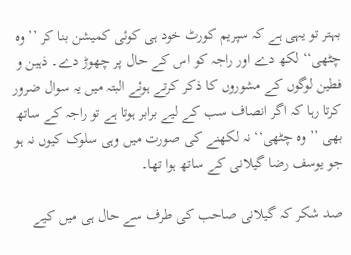بہتر تو یہی ہے کہ سپریم کورٹ خود ہی کوئی کمیشن بنا کر ’’وہ چٹھی‘‘ لکھ دے اور راجہ کو اس کے حال پر چھوڑ دے۔ ذہین و فطین لوگوں کے مشوروں کا ذکر کرتے ہوئے البتہ میں یہ سوال ضرور کرتا رہا کہ اگر انصاف سب کے لیے برابر ہوتا ہے تو راجہ کے ساتھ بھی ’’وہ چٹھی‘‘ نہ لکھنے کی صورت میں وہی سلوک کیوں نہ ہو جو یوسف رضا گیلانی کے ساتھ ہوا تھا۔

صد شکر کہ گیلانی صاحب کی طرف سے حال ہی میں کیے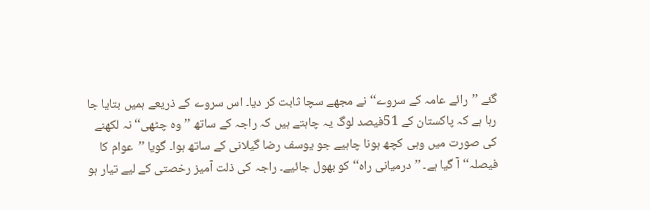گئے ’’رائے عامہ کے سروے‘‘ نے مجھے سچا ثابت کر دیا۔ اس سروے کے ذریعے ہمیں بتایا جا رہا ہے کہ پاکستان کے 51فیصد لوگ یہ چاہتے ہیں کہ راجہ کے ساتھ ’’وہ چٹھی‘‘ نہ لکھنے کی صورت میں وہی کچھ ہونا چاہیے جو یوسف رضا گیلانی کے ساتھ ہوا۔ گویا ’’عوام کا فیصلہ‘‘ آ گیا ہے۔ ’’درمیانی راہ‘‘ کو بھول جائیے۔ راجہ کی ذلت آمیز رخصتی کے لیے تیار ہو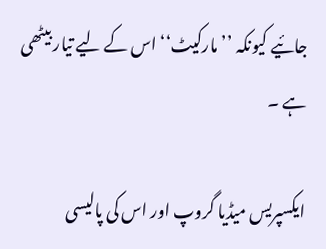جائیے کیونکہ ’’مارکیٹ‘‘ اس کے لیے تیار بیٹھی ہے ۔

ایکسپریس میڈیا گروپ اور اس کی پالیسی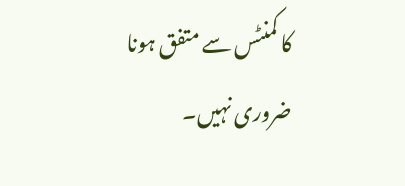کا کمنٹس سے متفق ہونا ضروری نہیں۔